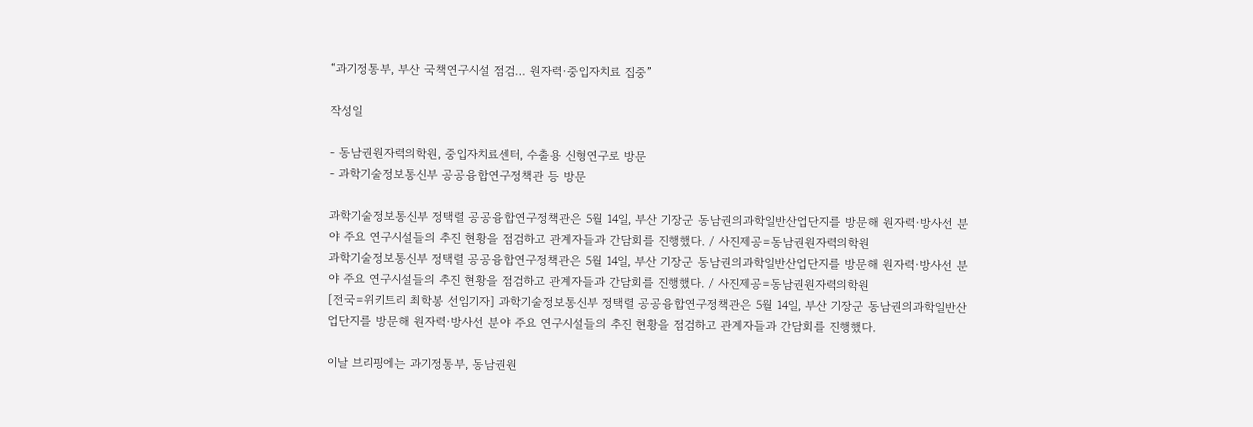“과기정통부, 부산 국책연구시설 점검… 원자력·중입자치료 집중”

작성일

- 동남권원자력의학원, 중입자치료센터, 수출용 신형연구로 방문
- 과학기술정보통신부 공공융합연구정책관 등 방문

과학기술정보통신부 정택렬 공공융합연구정책관은 5월 14일, 부산 기장군 동남권의과학일반산업단지를 방문해 원자력·방사선 분야 주요 연구시설들의 추진 현황을 점검하고 관계자들과 간담회를 진행했다. / 사진제공=동남권원자력의학원
과학기술정보통신부 정택렬 공공융합연구정책관은 5월 14일, 부산 기장군 동남권의과학일반산업단지를 방문해 원자력·방사선 분야 주요 연구시설들의 추진 현황을 점검하고 관계자들과 간담회를 진행했다. / 사진제공=동남권원자력의학원
[전국=위키트리 최학봉 선임기자] 과학기술정보통신부 정택렬 공공융합연구정책관은 5월 14일, 부산 기장군 동남권의과학일반산업단지를 방문해 원자력·방사선 분야 주요 연구시설들의 추진 현황을 점검하고 관계자들과 간담회를 진행했다.

이날 브리핑에는 과기정통부, 동남권원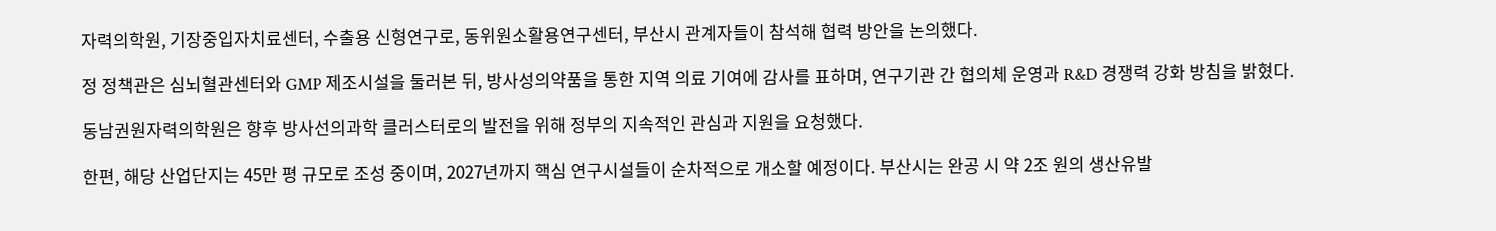자력의학원, 기장중입자치료센터, 수출용 신형연구로, 동위원소활용연구센터, 부산시 관계자들이 참석해 협력 방안을 논의했다.

정 정책관은 심뇌혈관센터와 GMP 제조시설을 둘러본 뒤, 방사성의약품을 통한 지역 의료 기여에 감사를 표하며, 연구기관 간 협의체 운영과 R&D 경쟁력 강화 방침을 밝혔다.

동남권원자력의학원은 향후 방사선의과학 클러스터로의 발전을 위해 정부의 지속적인 관심과 지원을 요청했다.

한편, 해당 산업단지는 45만 평 규모로 조성 중이며, 2027년까지 핵심 연구시설들이 순차적으로 개소할 예정이다. 부산시는 완공 시 약 2조 원의 생산유발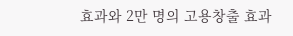효과와 2만 명의 고용창출 효과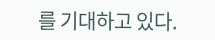를 기대하고 있다.